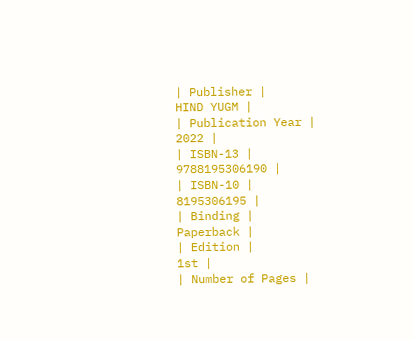| Publisher |
HIND YUGM |
| Publication Year |
2022 |
| ISBN-13 |
9788195306190 |
| ISBN-10 |
8195306195 |
| Binding |
Paperback |
| Edition |
1st |
| Number of Pages |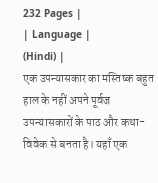232 Pages |
| Language |
(Hindi) |
एक उपन्यासकार का मस्तिष्क बहुत हाल के नहीं अपने पूर्वज उपन्यासकारों के पाठ और कथा-विवेक से बनता है। यहाँ एक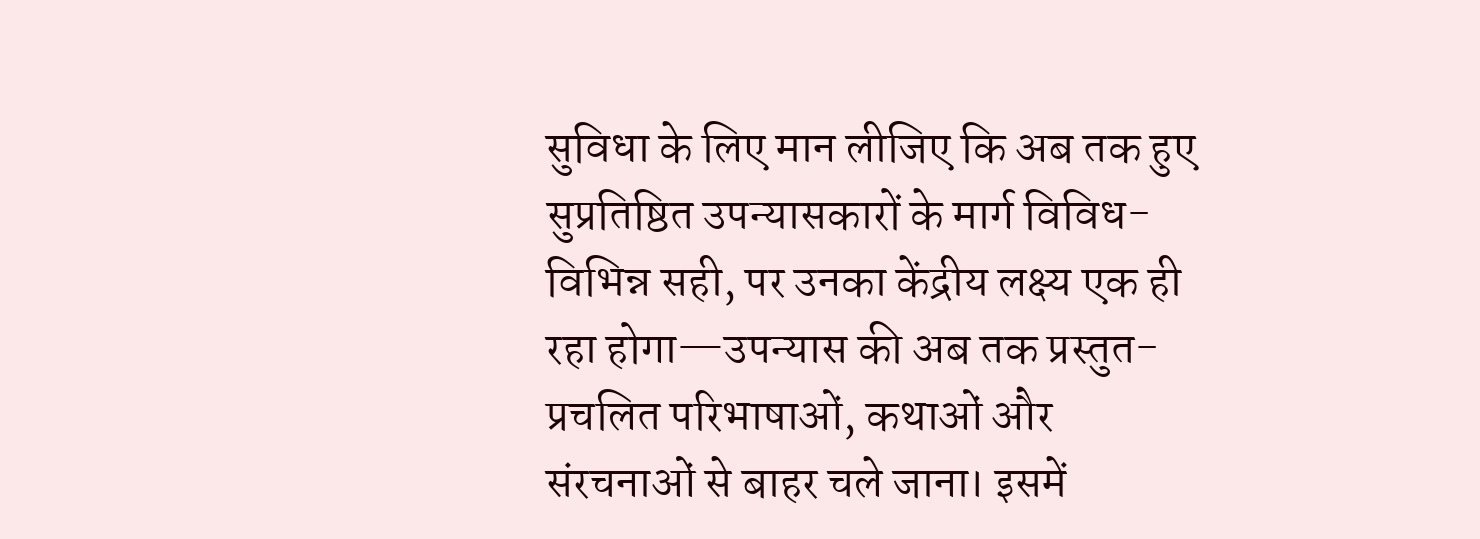सुविधा के लिए मान लीजिए कि अब तक हुए सुप्रतिष्ठित उपन्यासकारों के मार्ग विविध-विभिन्न सही, पर उनका केंद्रीय लक्ष्य एक ही रहा होगा—उपन्यास की अब तक प्रस्तुत-प्रचलित परिभाषाओं, कथाओं और संरचनाओं से बाहर चले जाना। इसमें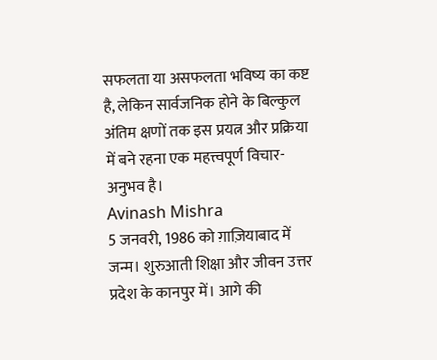सफलता या असफलता भविष्य का कष्ट है, लेकिन सार्वजनिक होने के बिल्कुल अंतिम क्षणों तक इस प्रयत्न और प्रक्रिया में बने रहना एक महत्त्वपूर्ण विचार-अनुभव है।
Avinash Mishra
5 जनवरी, 1986 को ग़ाज़ियाबाद में जन्म। शुरुआती शिक्षा और जीवन उत्तर प्रदेश के कानपुर में। आगे की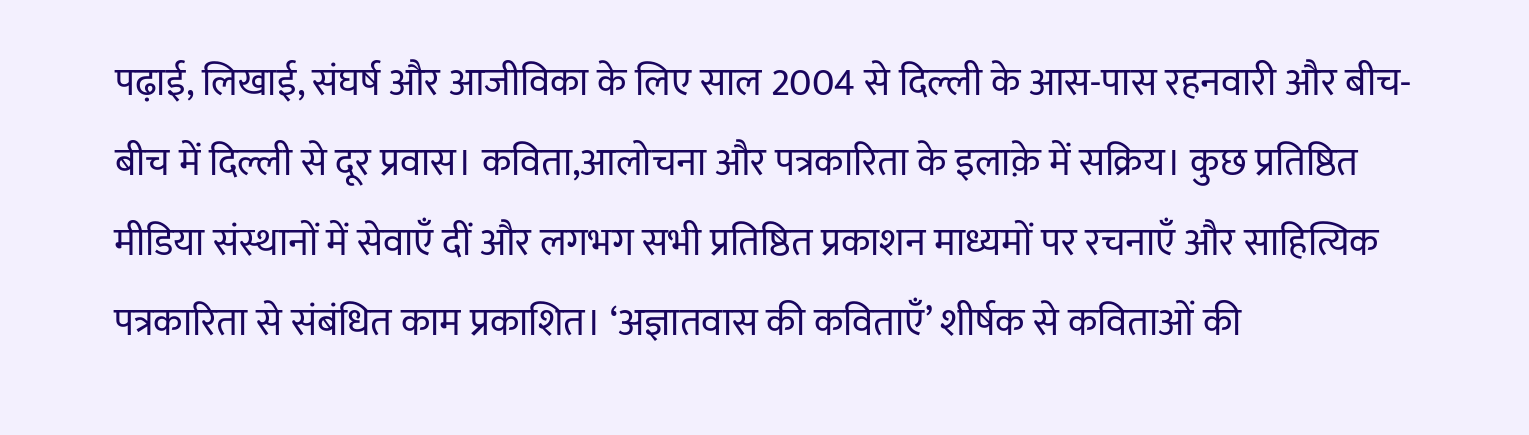पढ़ाई, लिखाई, संघर्ष और आजीविका के लिए साल 2004 से दिल्ली के आस-पास रहनवारी और बीच-बीच में दिल्ली से दूर प्रवास। कविता,आलोचना और पत्रकारिता के इलाक़े में सक्रिय। कुछ प्रतिष्ठित मीडिया संस्थानों में सेवाएँ दीं और लगभग सभी प्रतिष्ठित प्रकाशन माध्यमों पर रचनाएँ और साहित्यिक पत्रकारिता से संबंधित काम प्रकाशित। ‘अज्ञातवास की कविताएँ’ शीर्षक से कविताओं की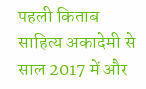पहली किताब साहित्य अकादेमी से साल 2017 में और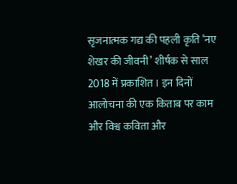सृजनात्मक गद्य की पहली कृति ‘नए शेखर की जीवनी’ शीर्षक से साल 2018 में प्रकाशित। इन दिनों आलोचना की एक किताब पर काम और विश्व कविता और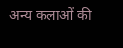अन्य कलाओं की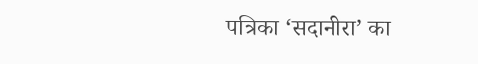पत्रिका ‘सदानीरा’ का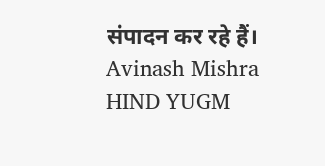संपादन कर रहे हैं।
Avinash Mishra
HIND YUGM